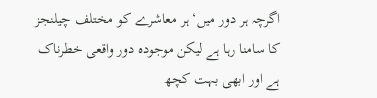اگرچہ ہر دور میں‘ ہر معاشرے کو مختلف چیلنجز کا سامنا رہا ہے لیکن موجودہ دور واقعی خطرناک ہے اور ابھی بہت کچھ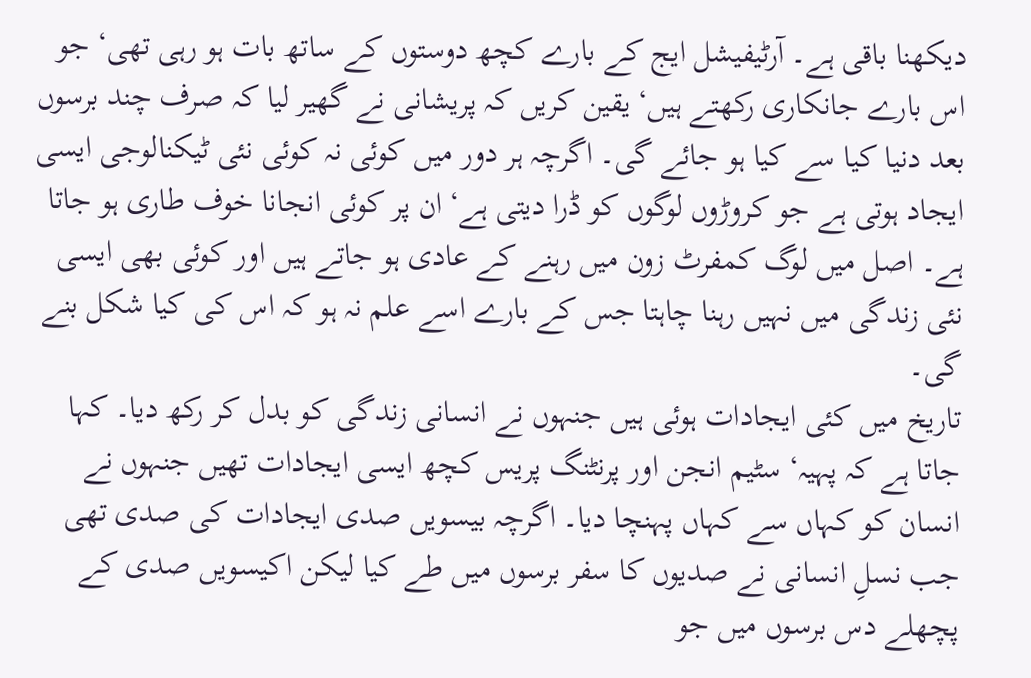دیکھنا باقی ہے۔ آرٹیفیشل ایج کے بارے کچھ دوستوں کے ساتھ بات ہو رہی تھی‘ جو اس بارے جانکاری رکھتے ہیں‘ یقین کریں کہ پریشانی نے گھیر لیا کہ صرف چند برسوں بعد دنیا کیا سے کیا ہو جائے گی۔ اگرچہ ہر دور میں کوئی نہ کوئی نئی ٹیکنالوجی ایسی ایجاد ہوتی ہے جو کروڑوں لوگوں کو ڈرا دیتی ہے‘ ان پر کوئی انجانا خوف طاری ہو جاتا ہے۔ اصل میں لوگ کمفرٹ زون میں رہنے کے عادی ہو جاتے ہیں اور کوئی بھی ایسی نئی زندگی میں نہیں رہنا چاہتا جس کے بارے اسے علم نہ ہو کہ اس کی کیا شکل بنے گی۔
تاریخ میں کئی ایجادات ہوئی ہیں جنہوں نے انسانی زندگی کو بدل کر رکھ دیا۔ کہا جاتا ہے کہ پہیہ‘ سٹیم انجن اور پرنٹنگ پریس کچھ ایسی ایجادات تھیں جنہوں نے انسان کو کہاں سے کہاں پہنچا دیا۔ اگرچہ بیسویں صدی ایجادات کی صدی تھی جب نسلِ انسانی نے صدیوں کا سفر برسوں میں طے کیا لیکن اکیسویں صدی کے پچھلے دس برسوں میں جو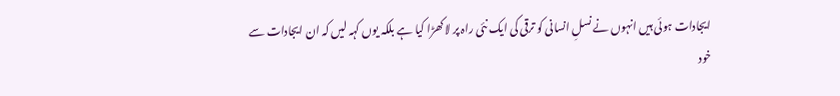ایجادات ہوئی ہیں انہوں نے نسلِ انسانی کو ترقی کی ایک نئی راہ پر لا کھڑا کیا ہے بلکہ یوں کہہ لیں کہ ان ایجادات سے خود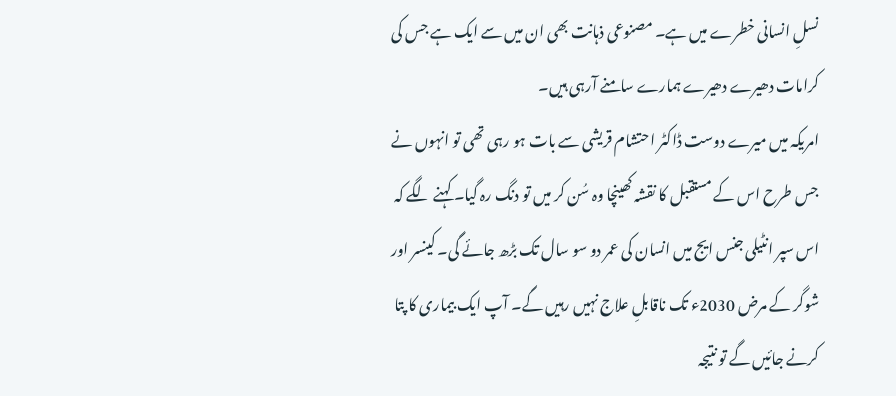نسلِ انسانی خطرے میں ہے۔ مصنوعی ذہانت بھی ان میں سے ایک ہے جس کی کرامات دھیرے دھیرے ہمارے سامنے آرہی ہیں۔
امریکہ میں میرے دوست ڈاکٹر احتشام قریشی سے بات ہو رہی تھی تو انہوں نے جس طرح اس کے مستقبل کا نقشہ کھینچا وہ سُن کر میں تو دنگ رہ گیا۔ کہنے لگے کہ اس سپر انٹیلی جنس ایج میں انسان کی عمر دو سو سال تک بڑھ جائے گی۔ کینسر اور شوگر کے مرض 2030ء تک ناقابلِ علاج نہیں رہیں گے۔ آپ ایک بیماری کا پتا کرنے جائیں گے تو نتیجہ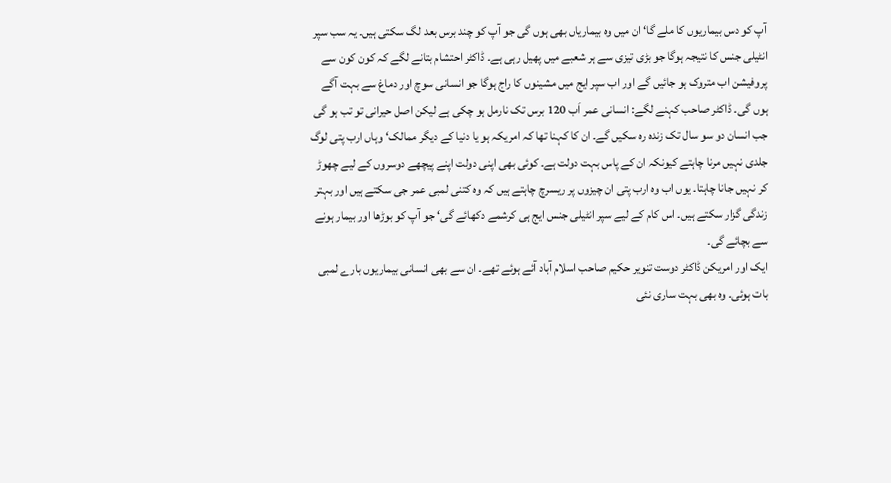آپ کو دس بیماریوں کا ملے گا‘ ان میں وہ بیماریاں بھی ہوں گی جو آپ کو چند برس بعد لگ سکتی ہیں۔ یہ سب سپر انٹیلی جنس کا نتیجہ ہوگا جو بڑی تیزی سے ہر شعبے میں پھیل رہی ہے۔ ڈاکٹر احتشام بتانے لگے کہ کون کون سے پروفیشن اب متروک ہو جائیں گے اور اب سپر ایج میں مشینوں کا راج ہوگا جو انسانی سوچ اور دماغ سے بہت آگے ہوں گی۔ ڈاکٹر صاحب کہنے لگے: انسانی عمر اَب 120 برس تک نارمل ہو چکی ہے لیکن اصل حیرانی تو تب ہو گی جب انسان دو سو سال تک زندہ رہ سکیں گے۔ ان کا کہنا تھا کہ امریکہ ہو یا دنیا کے دیگر ممالک‘ وہاں ارب پتی لوگ جلدی نہیں مرنا چاہتے کیونکہ ان کے پاس بہت دولت ہے۔ کوئی بھی اپنی دولت اپنے پیچھے دوسروں کے لیے چھوڑ کر نہیں جانا چاہتا۔ یوں اب وہ ارب پتی ان چیزوں پر ریسرچ چاہتے ہیں کہ وہ کتنی لمبی عمر جی سکتے ہیں اور بہتر زندگی گزار سکتے ہیں۔ اس کام کے لیے سپر انٹیلی جنس ایج ہی کرشمے دکھائے گی‘ جو آپ کو بوڑھا اور بیمار ہونے سے بچائے گی۔
ایک اور امریکن ڈاکٹر دوست تنویر حکیم صاحب اسلام آباد آئے ہوئے تھے۔ ان سے بھی انسانی بیماریوں بارے لمبی بات ہوئی۔ وہ بھی بہت ساری نئی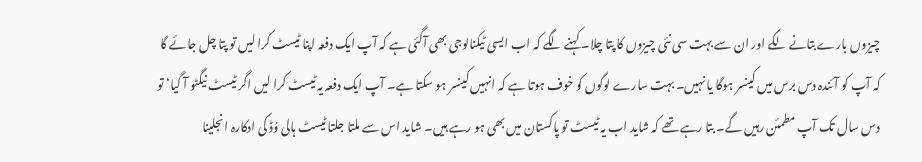چیزوں بارے بتانے لگے اور ان سے بہت سی نئی چیزوں کا پتا چلا۔ کہنے لگے کہ اب ایسی ٹیکنالوجی بھی آگئی ہے کہ آپ ایک دفعہ اپنا ٹیسٹ کرا لیں تو پتا چل جائے گا کہ آپ کو آئندہ دس برس میں کینسر ہوگا یا نہیں۔ بہت سارے لوگوں کو خوف ہوتا ہے کہ انہیں کینسر ہو سکتا ہے۔ آپ ایک دفعہ یہ ٹیسٹ کرا لیں اگر ٹیسٹ نیگٹو آ گیا‘ تو دس سال تک آپ مطمئن رہیں گے۔ بتا رہے تھے کہ شاید اب یہ ٹیسٹ تو پاکستان میں بھی ہو رہے ہیں۔ شاید اس سے ملتا جلتا ٹیسٹ ہالی وُڈ کی ادکارہ انجلینا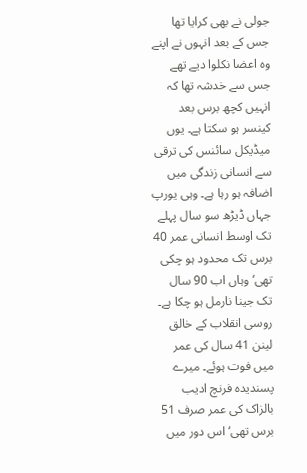جولی نے بھی کرایا تھا جس کے بعد انہوں نے اپنے وہ اعضا نکلوا دیے تھے جس سے خدشہ تھا کہ انہیں کچھ برس بعد کینسر ہو سکتا ہے۔ یوں میڈیکل سائنس کی ترقی سے انسانی زندگی میں اضافہ ہو رہا ہے۔ وہی یورپ جہاں ڈیڑھ سو سال پہلے تک اوسط انسانی عمر 40 برس تک محدود ہو چکی تھی‘ وہاں اب 90 سال تک جینا نارمل ہو چکا ہے۔ روسی انقلاب کے خالق لینن 41 سال کی عمر میں فوت ہوئے۔ میرے پسندیدہ فرنچ ادیب بالزاک کی عمر صرف 51 برس تھی‘ اس دور میں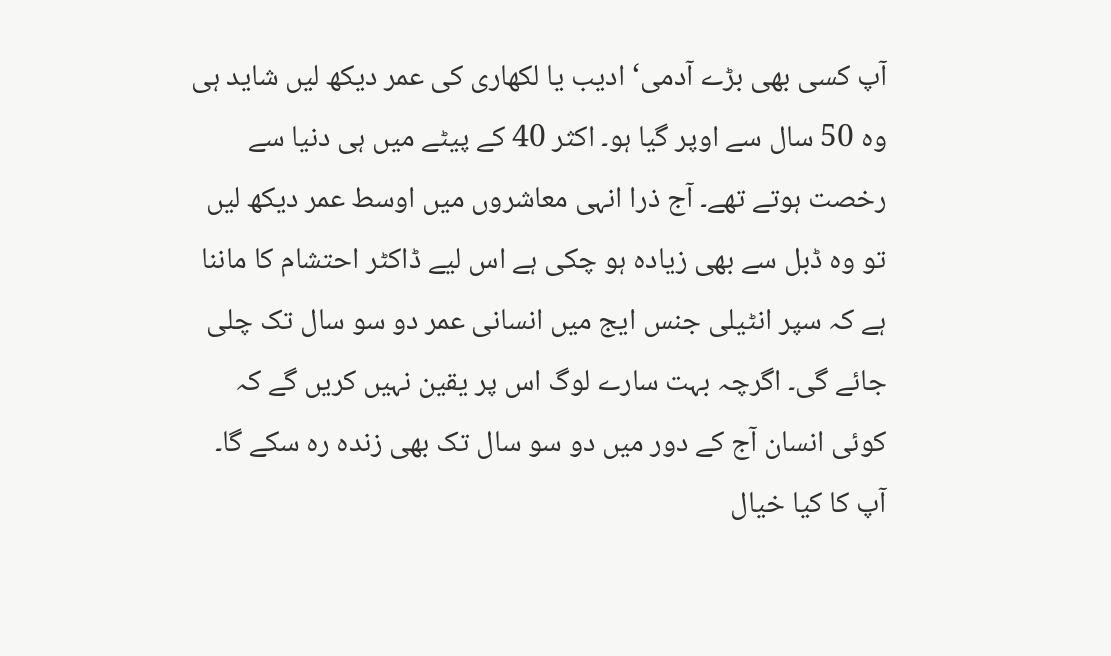آپ کسی بھی بڑے آدمی‘ ادیب یا لکھاری کی عمر دیکھ لیں شاید ہی وہ 50 سال سے اوپر گیا ہو۔ اکثر 40 کے پیٹے میں ہی دنیا سے رخصت ہوتے تھے۔ آج ذرا انہی معاشروں میں اوسط عمر دیکھ لیں تو وہ ڈبل سے بھی زیادہ ہو چکی ہے اس لیے ڈاکٹر احتشام کا ماننا ہے کہ سپر انٹیلی جنس ایج میں انسانی عمر دو سو سال تک چلی جائے گی۔ اگرچہ بہت سارے لوگ اس پر یقین نہیں کریں گے کہ کوئی انسان آج کے دور میں دو سو سال تک بھی زندہ رہ سکے گا۔ آپ کا کیا خیال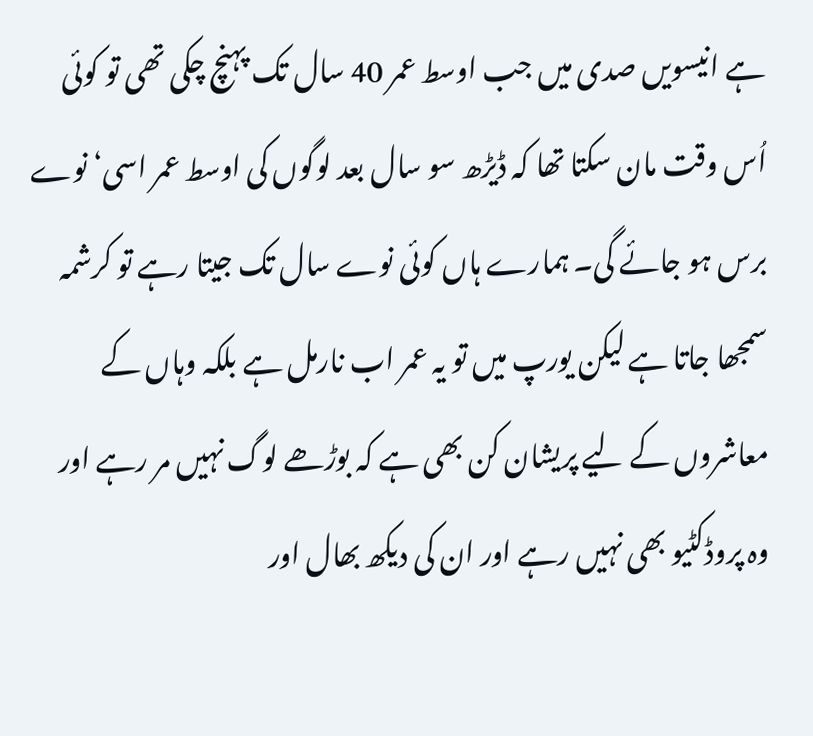ہے انیسویں صدی میں جب اوسط عمر 40 سال تک پہنچ چکی تھی تو کوئی اُس وقت مان سکتا تھا کہ ڈیڑھ سو سال بعد لوگوں کی اوسط عمر اسی‘ نوے برس ہو جائے گی۔ ہمارے ہاں کوئی نوے سال تک جیتا رہے تو کرشمہ سمجھا جاتا ہے لیکن یورپ میں تو یہ عمر اب نارمل ہے بلکہ وہاں کے معاشروں کے لیے پریشان کن بھی ہے کہ بوڑھے لوگ نہیں مر رہے اور وہ پروڈکٹیو بھی نہیں رہے اور ان کی دیکھ بھال اور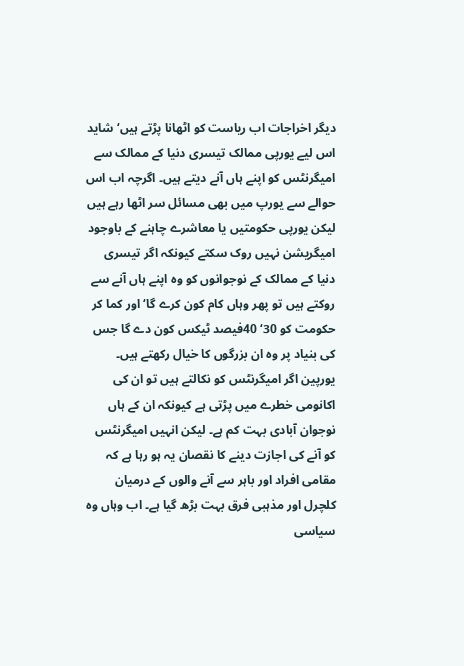دیگر اخراجات اب ریاست کو اٹھانا پڑتے ہیں‘ شاید اس لیے یورپی ممالک تیسری دنیا کے ممالک سے امیگرنٹس کو اپنے ہاں آنے دیتے ہیں۔ اگرچہ اب اس حوالے سے یورپ میں بھی مسائل سر اٹھا رہے ہیں لیکن یورپی حکومتیں یا معاشرے چاہنے کے باوجود امیگریشن نہیں روک سکتے کیونکہ اگر تیسری دنیا کے ممالک کے نوجوانوں کو وہ اپنے ہاں آنے سے روکتے ہیں تو پھر وہاں کام کون کرے گا‘ اور کما کر حکومت کو 30‘ 40فیصد ٹیکس کون دے گا جس کی بنیاد پر وہ ان بزرگوں کا خیال رکھتے ہیں۔ یورپین اگر امیگرنٹس کو نکالتے ہیں تو ان کی اکانومی خطرے میں پڑتی ہے کیونکہ ان کے ہاں نوجوان آبادی بہت کم ہے۔ لیکن انہیں امیگرنٹس کو آنے کی اجازت دینے کا نقصان یہ ہو رہا ہے کہ مقامی افراد اور باہر سے آنے والوں کے درمیان کلچرل اور مذہبی فرق بہت بڑھ گیا ہے۔ اب وہاں وہ سیاسی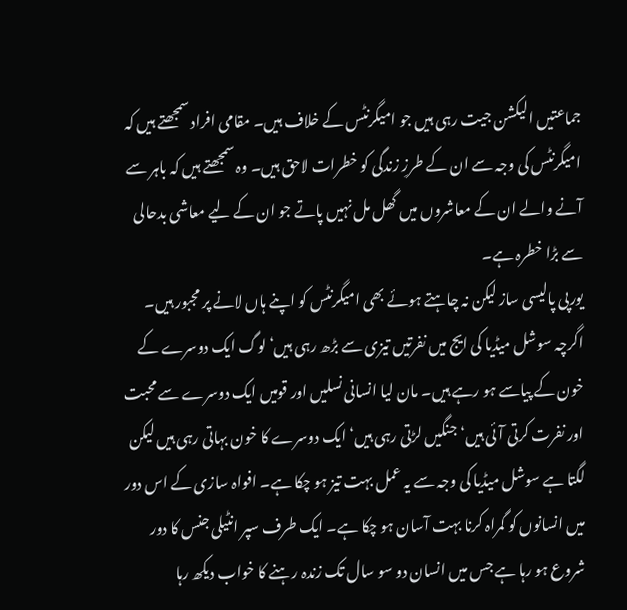جماعتیں الیکشن جیت رہی ہیں جو امیگرنٹس کے خلاف ہیں۔ مقامی افراد سمجھتے ہیں کہ امیگرنٹس کی وجہ سے ان کے طرزِ زندگی کو خطرات لاحق ہیں۔ وہ سمجھتے ہیں کہ باہر سے آنے والے ان کے معاشروں میں گھل مل نہیں پاتے جو ان کے لیے معاشی بدحالی سے بڑا خطرہ ہے۔
یورپی پالیسی ساز لیکن نہ چاہتے ہوئے بھی امیگرنٹس کو اپنے ہاں لانے پر مجبور ہیں۔ اگرچہ سوشل میڈیا کی ایج میں نفرتیں تیزی سے بڑھ رہی ہیں‘ لوگ ایک دوسرے کے خون کے پیاسے ہو رہے ہیں۔ مان لیا انسانی نسلیں اور قومیں ایک دوسرے سے محبت اور نفرت کرتی آئی ہیں‘ جنگیں لڑتی رہی ہیں‘ ایک دوسرے کا خون بہاتی رہی ہیں لیکن لگتا ہے سوشل میڈیا کی وجہ سے یہ عمل بہت تیز ہو چکا ہے۔ افواہ سازی کے اس دور میں انسانوں کو گمراہ کرنا بہت آسان ہو چکا ہے۔ ایک طرف سپر انٹیلی جنس کا دور شروع ہو رہا ہے جس میں انسان دو سو سال تک زندہ رہنے کا خواب دیکھ رہا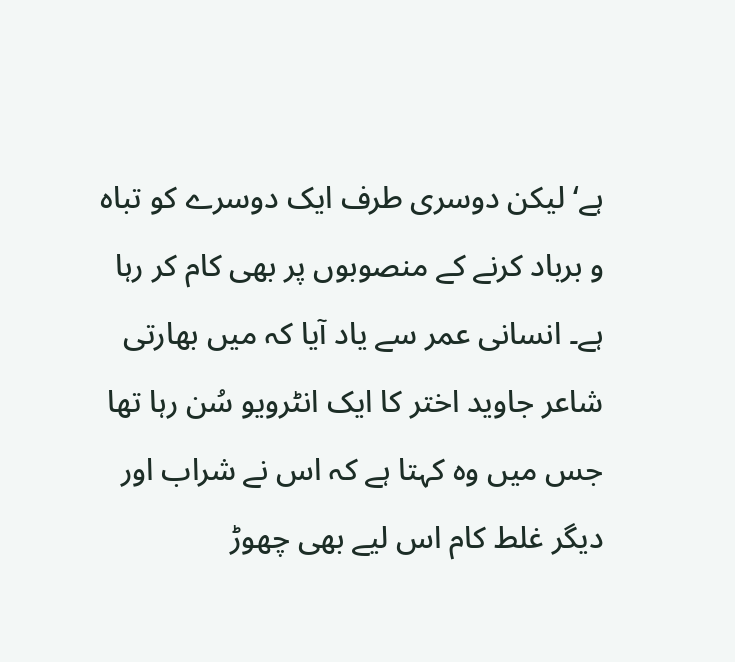ہے‘ لیکن دوسری طرف ایک دوسرے کو تباہ و برباد کرنے کے منصوبوں پر بھی کام کر رہا ہے۔ انسانی عمر سے یاد آیا کہ میں بھارتی شاعر جاوید اختر کا ایک انٹرویو سُن رہا تھا جس میں وہ کہتا ہے کہ اس نے شراب اور دیگر غلط کام اس لیے بھی چھوڑ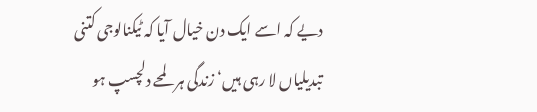دیے کہ اسے ایک دن خیال آیا کہ ٹیکنالوجی کتنی تبدیلیاں لا رہی ہیں‘ زندگی ہر لمحے دلچسپ ہو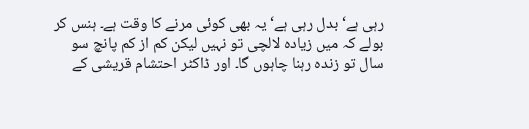رہی ہے‘ بدل رہی ہے‘ یہ بھی کوئی مرنے کا وقت ہے۔ ہنس کر بولے کہ میں زیادہ لالچی تو نہیں لیکن کم از کم پانچ سو سال تو زندہ رہنا چاہوں گا۔ اور ڈاکٹر احتشام قریشی کے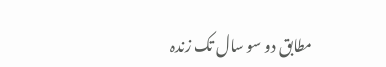مطابق دو سو سال تک زندہ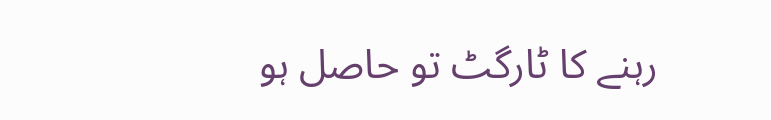رہنے کا ٹارگٹ تو حاصل ہو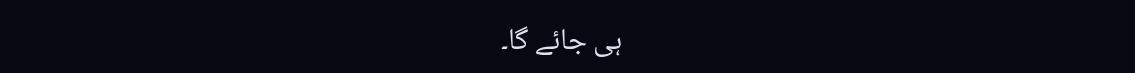ہی جائے گا۔